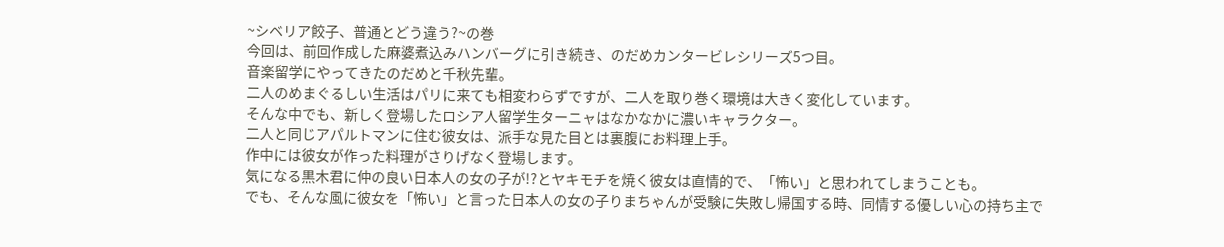~シベリア餃子、普通とどう違う?~の巻
今回は、前回作成した麻婆煮込みハンバーグに引き続き、のだめカンタービレシリーズ5つ目。
音楽留学にやってきたのだめと千秋先輩。
二人のめまぐるしい生活はパリに来ても相変わらずですが、二人を取り巻く環境は大きく変化しています。
そんな中でも、新しく登場したロシア人留学生ターニャはなかなかに濃いキャラクター。
二人と同じアパルトマンに住む彼女は、派手な見た目とは裏腹にお料理上手。
作中には彼女が作った料理がさりげなく登場します。
気になる黒木君に仲の良い日本人の女の子が!?とヤキモチを焼く彼女は直情的で、「怖い」と思われてしまうことも。
でも、そんな風に彼女を「怖い」と言った日本人の女の子りまちゃんが受験に失敗し帰国する時、同情する優しい心の持ち主で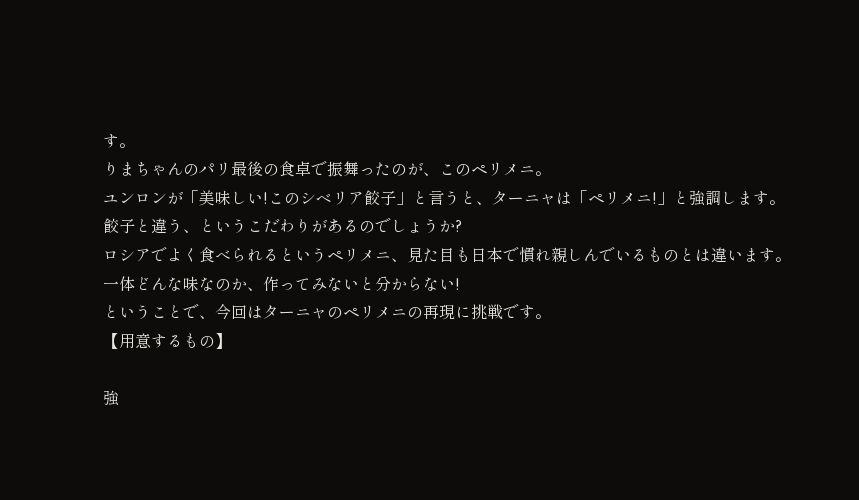す。
りまちゃんのパリ最後の食卓で振舞ったのが、このペリメニ。
ユンロンが「美味しい!このシベリア餃子」と言うと、ターニャは「ペリメニ!」と強調します。
餃子と違う、というこだわりがあるのでしょうか?
ロシアでよく食べられるというペリメニ、見た目も日本で慣れ親しんでいるものとは違います。
一体どんな味なのか、作ってみないと分からない!
ということで、今回はターニャのペリメニの再現に挑戦です。
【用意するもの】

強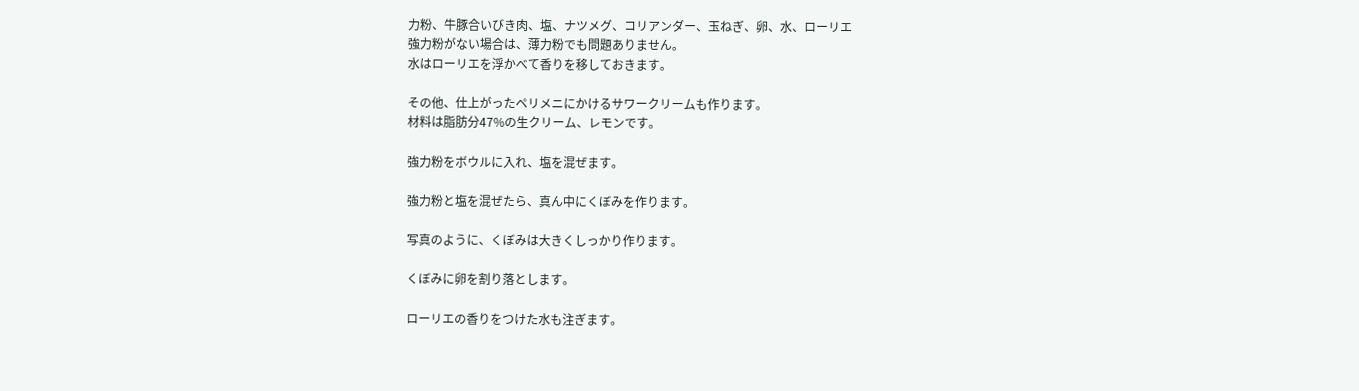力粉、牛豚合いびき肉、塩、ナツメグ、コリアンダー、玉ねぎ、卵、水、ローリエ
強力粉がない場合は、薄力粉でも問題ありません。
水はローリエを浮かべて香りを移しておきます。

その他、仕上がったペリメニにかけるサワークリームも作ります。
材料は脂肪分47%の生クリーム、レモンです。

強力粉をボウルに入れ、塩を混ぜます。

強力粉と塩を混ぜたら、真ん中にくぼみを作ります。

写真のように、くぼみは大きくしっかり作ります。

くぼみに卵を割り落とします。

ローリエの香りをつけた水も注ぎます。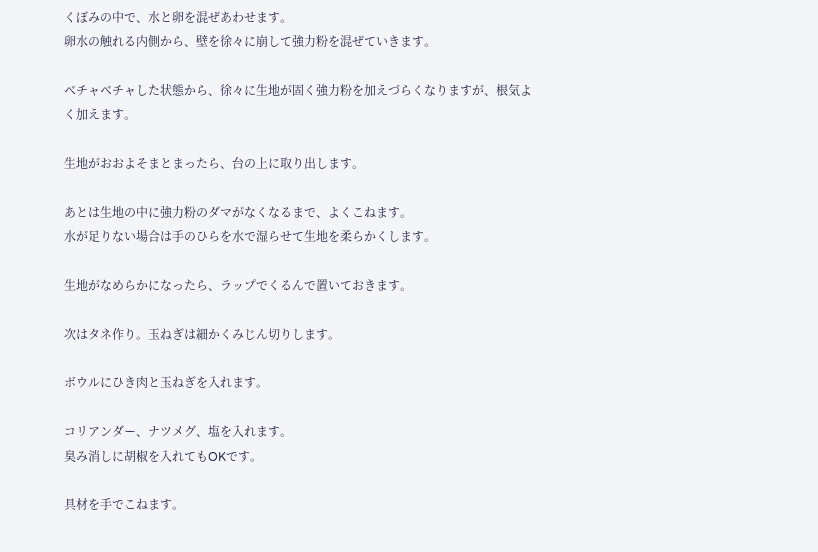くぼみの中で、水と卵を混ぜあわせます。
卵水の触れる内側から、壁を徐々に崩して強力粉を混ぜていきます。

ベチャベチャした状態から、徐々に生地が固く強力粉を加えづらくなりますが、根気よく加えます。

生地がおおよそまとまったら、台の上に取り出します。

あとは生地の中に強力粉のダマがなくなるまで、よくこねます。
水が足りない場合は手のひらを水で湿らせて生地を柔らかくします。

生地がなめらかになったら、ラップでくるんで置いておきます。

次はタネ作り。玉ねぎは細かくみじん切りします。

ボウルにひき肉と玉ねぎを入れます。

コリアンダー、ナツメグ、塩を入れます。
臭み消しに胡椒を入れてもOKです。

具材を手でこねます。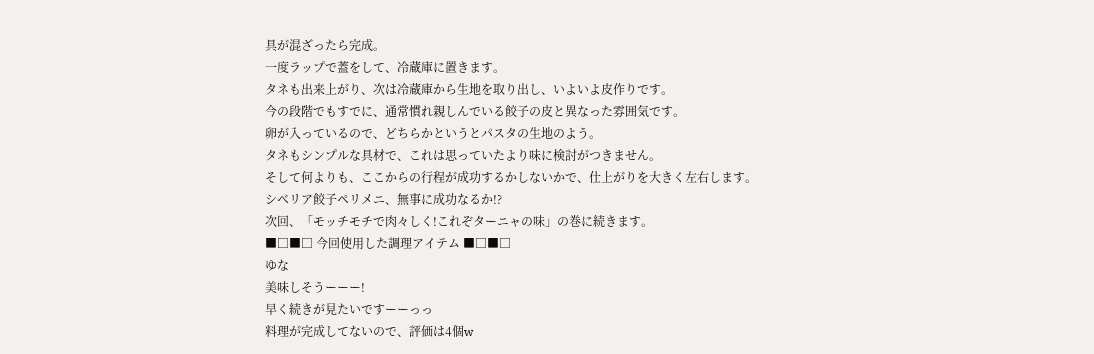具が混ざったら完成。
一度ラップで蓋をして、冷蔵庫に置きます。
タネも出来上がり、次は冷蔵庫から生地を取り出し、いよいよ皮作りです。
今の段階でもすでに、通常慣れ親しんでいる餃子の皮と異なった雰囲気です。
卵が入っているので、どちらかというとパスタの生地のよう。
タネもシンプルな具材で、これは思っていたより味に検討がつきません。
そして何よりも、ここからの行程が成功するかしないかで、仕上がりを大きく左右します。
シベリア餃子ペリメニ、無事に成功なるか!?
次回、「モッチモチで肉々しく!これぞターニャの味」の巻に続きます。
■□■□ 今回使用した調理アイテム ■□■□
ゆな
美味しそうーーー!
早く続きが見たいですーーっっ
料理が完成してないので、評価は4個w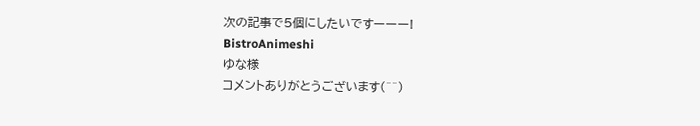次の記事で5個にしたいですーーー!
BistroAnimeshi
ゆな様
コメントありがとうございます(^^)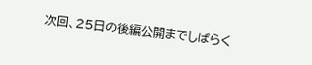次回、25日の後編公開までしばらく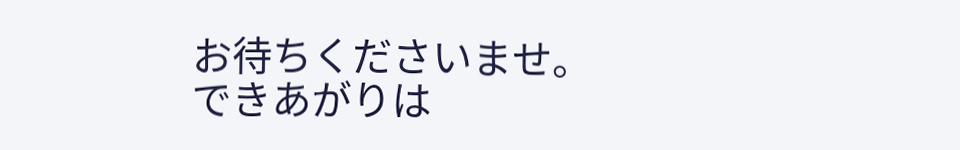お待ちくださいませ。
できあがりは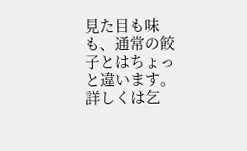見た目も味も、通常の餃子とはちょっと違います。
詳しくは乞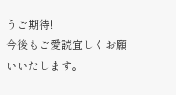うご期待!
今後もご愛読宜しくお願いいたします。